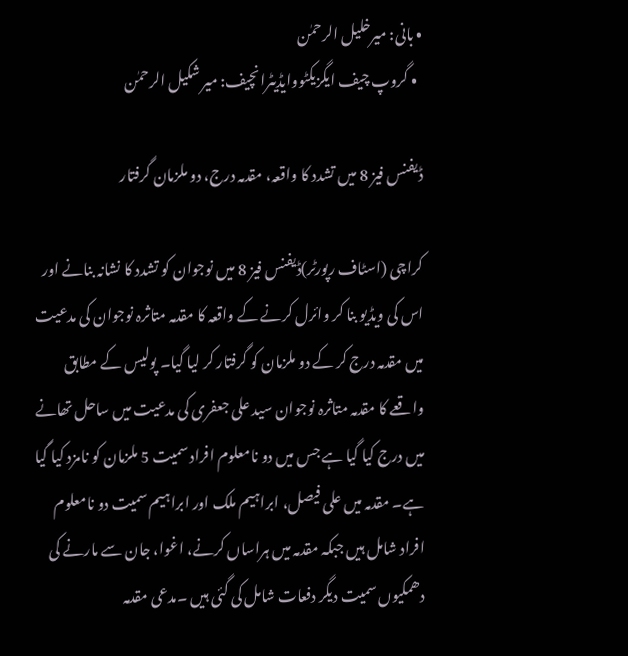• بانی: میرخلیل الرحمٰن
  • گروپ چیف ایگزیکٹووایڈیٹرانچیف: میر شکیل الرحمٰن

ڈیفنس فیز 8 میں تشدد کا واقعہ، مقدمہ درج، دو ملزمان گرفتار

کراچی (اسٹاف رپورٹر)ڈیفنس فیز 8 میں نوجوان کو تشدد کا نشانہ بنانے اور اس کی ویڈیو بنا کر وائرل کرنے کے واقعہ کا مقدمہ متاثرہ نوجوان کی مدعیت میں مقدمہ درج کر کے دو ملزمان کو گرفتار کر لیا گیا۔ پولیس کے مطابق واقعے کا مقدمہ متاثرہ نوجوان سید علی جعفری کی مدعیت میں ساحل تھانے میں درج کیا گیا ہے جس میں دو نامعلوم افراد سمیت 5 ملزمان کو نامزد کیا گیا ہے۔ مقدمہ میں علی فیصل، ابراہیم ملک اور ابراہیم سمیت دو نامعلوم افراد شامل ہیں جبکہ مقدمہ میں ہراساں کرنے، اغوا، جان سے مارنے کی دھمکیوں سمیت دیگر دفعات شامل کی گئی ہیں ۔مدعی مقدمہ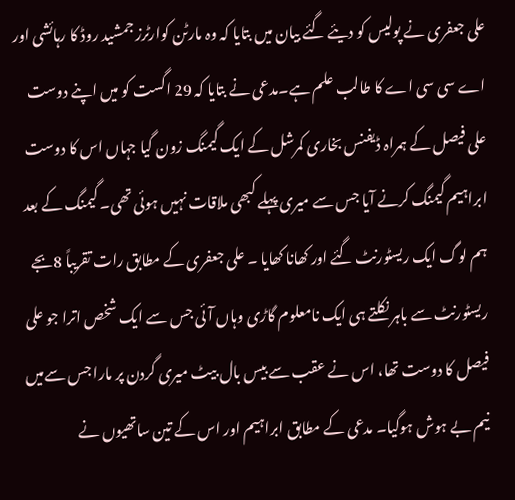علی جعفری نے پولیس کو دیئے گئے بیان میں بتایا کہ وہ مارٹن کوارٹرز جمشید روڈ کا رہائشی اور اے سی سی اے کا طالب علم ہے۔مدعی نے بتایا کہ 29 اگست کو میں اپنے دوست علی فیصل کے ہمراہ ڈیفنس بخاری کمرشل کے ایک گیمنگ زون گیا جہاں اس کا دوست ابراہیم گیمنگ کرنے آیا جس سے میری پہلے کبھی ملاقات نہیں ہوئی تھی۔ گیمنگ کے بعد ہم لوگ ایک ریسٹورنٹ گئے اور کھانا کھایا ۔ علی جعفری کے مطابق رات تقریباً 8بجے ریسٹورنٹ سے باہر نکلتے ہی ایک نامعلوم گاڑی وہاں آئی جس سے ایک شخص اترا جو علی فیصل کا دوست تھا، اس نے عقب سے بیس بال بیٹ میری گردن پر مارا جس سےمیں نیم بے ہوش ہوگیا۔ مدعی کے مطابق ابراہیم اور اس کے تین ساتھیوں نے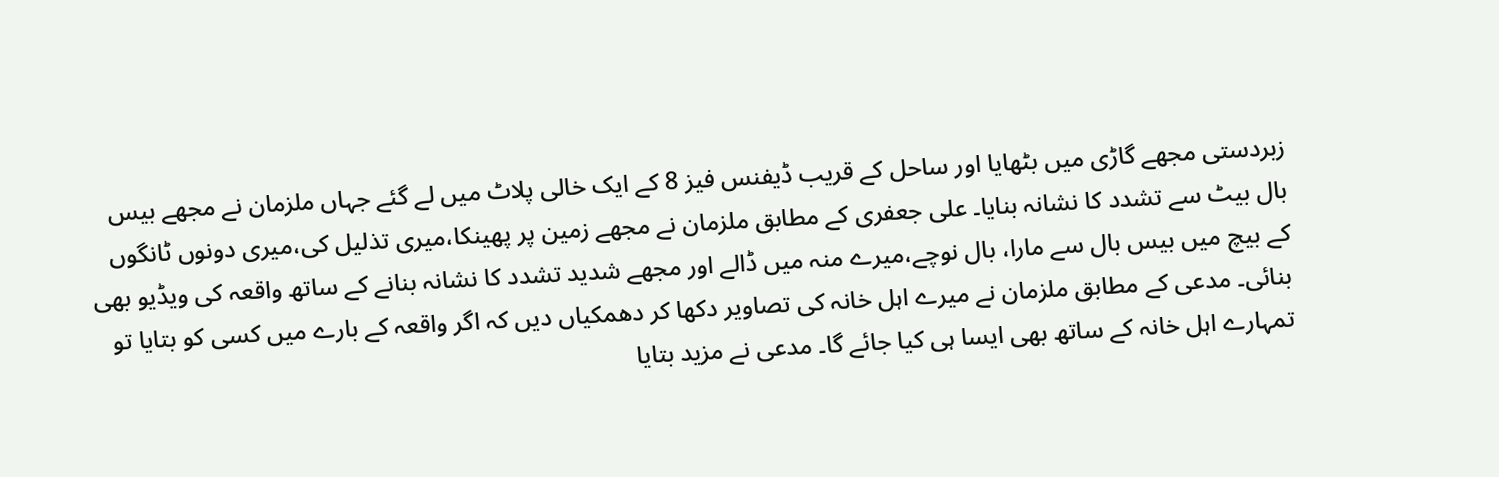زبردستی مجھے گاڑی میں بٹھایا اور ساحل کے قریب ڈیفنس فیز 8 کے ایک خالی پلاٹ میں لے گئے جہاں ملزمان نے مجھے بیس بال بیٹ سے تشدد کا نشانہ بنایا۔ علی جعفری کے مطابق ملزمان نے مجھے زمین پر پھینکا،میری تذلیل کی،میری دونوں ٹانگوں کے بیچ میں بیس بال سے مارا، بال نوچے،میرے منہ میں ڈالے اور مجھے شدید تشدد کا نشانہ بنانے کے ساتھ واقعہ کی ویڈیو بھی بنائی۔ مدعی کے مطابق ملزمان نے میرے اہل خانہ کی تصاویر دکھا کر دھمکیاں دیں کہ اگر واقعہ کے بارے میں کسی کو بتایا تو تمہارے اہل خانہ کے ساتھ بھی ایسا ہی کیا جائے گا۔ مدعی نے مزید بتایا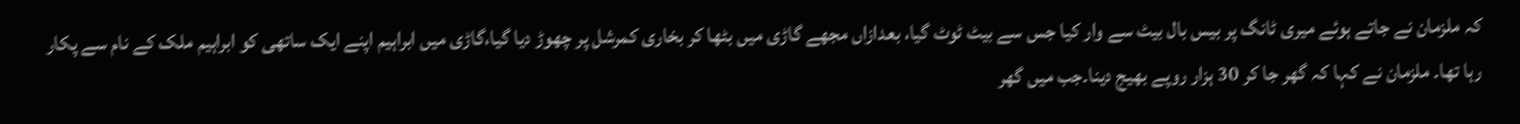کہ ملزمان نے جاتے ہوئے میری ٹانگ پر بیس بال بیٹ سے وار کیا جس سے بیٹ ٹوٹ گیا، بعدازاں مجھے گاڑی میں بٹھا کر بخاری کمرشل پر چھوڑ دیا گیا،گاڑی میں ابراہیم اپنے ایک ساتھی کو ابراہیم ملک کے نام سے پکار رہا تھا۔ ملزمان نے کہا کہ گھر جا کر 30 ہزار روپے بھیج دینا۔جب میں گھر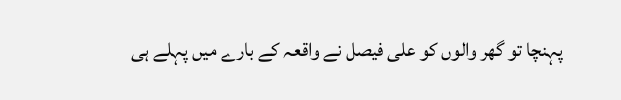پہنچا تو گھر والوں کو علی فیصل نے واقعہ کے بارے میں پہلے ہی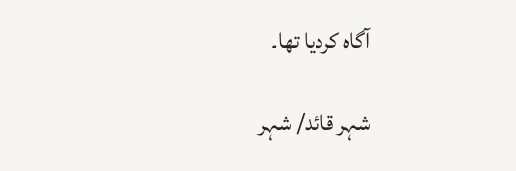آگاہ کردیا تھا۔

شہر قائد/ شہر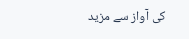کی آواز سے مزید